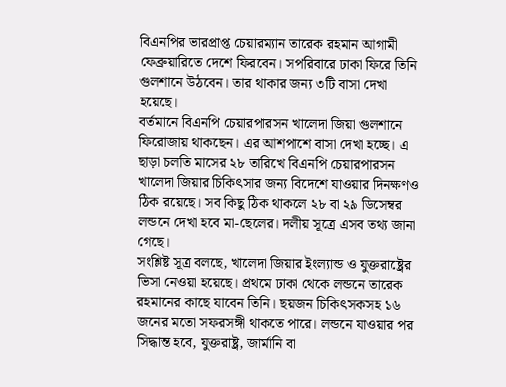বিএনপির ভারপ্রাপ্ত চেয়ারম্যান তারেক রহমান আগামী ফেব্রুয়ারিতে দেশে ফিরবেন। সপরিবারে ঢাকা ফিরে তিনি গুলশানে উঠবেন। তার থাকার জন্য ৩টি বাসা দেখা হয়েছে।
বর্তমানে বিএনপি চেয়ারপারসন খালেদা জিয়া গুলশানে ফিরোজায় থাকছেন। এর আশপাশে বাসা দেখা হচ্ছে। এ ছাড়া চলতি মাসের ২৮ তারিখে বিএনপি চেয়ারপারসন খালেদা জিয়ার চিকিৎসার জন্য বিদেশে যাওয়ার দিনক্ষণও ঠিক রয়েছে। সব কিছু ঠিক থাকলে ২৮ বা ২৯ ডিসেম্বর লন্ডনে দেখা হবে মা-ছেলের। দলীয় সূত্রে এসব তথ্য জানা গেছে।
সংশ্লিষ্ট সূত্র বলছে, খালেদা জিয়ার ইংল্যান্ড ও যুক্তরাষ্ট্রের ভিসা নেওয়া হয়েছে। প্রথমে ঢাকা থেকে লন্ডনে তারেক রহমানের কাছে যাবেন তিনি। ছয়জন চিকিৎসকসহ ১৬ জনের মতো সফরসঙ্গী থাকতে পারে। লন্ডনে যাওয়ার পর সিদ্ধান্ত হবে, যুক্তরাষ্ট্র, জার্মানি বা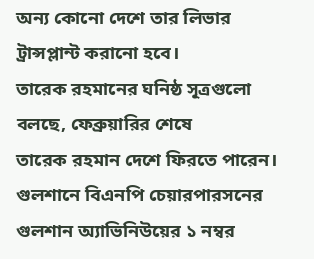অন্য কোনো দেশে তার লিভার ট্রান্সপ্লান্ট করানো হবে।
তারেক রহমানের ঘনিষ্ঠ সূত্রগুলো বলছে, ফেব্রুয়ারির শেষে
তারেক রহমান দেশে ফিরতে পারেন। গুলশানে বিএনপি চেয়ারপারসনের গুলশান অ্যাভিনিউয়ের ১ নম্বর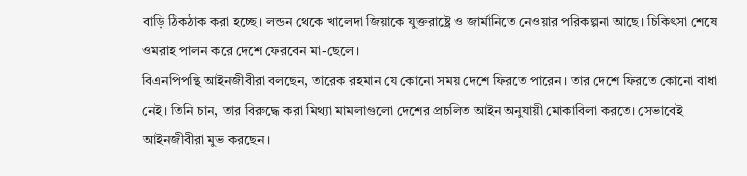বাড়ি ঠিকঠাক করা হচ্ছে। লন্ডন থেকে খালেদা জিয়াকে যুক্তরাষ্ট্রে ও জার্মানিতে নেওয়ার পরিকল্পনা আছে। চিকিৎসা শেষে ওমরাহ পালন করে দেশে ফেরবেন মা-ছেলে।
বিএনপিপন্থি আইনজীবীরা বলছেন, তারেক রহমান যে কোনো সময় দেশে ফিরতে পারেন। তার দেশে ফিরতে কোনো বাধা নেই। তিনি চান, তার বিরুদ্ধে করা মিথ্যা মামলাগুলো দেশের প্রচলিত আইন অনুযায়ী মোকাবিলা করতে। সেভাবেই আইনজীবীরা মুভ করছেন।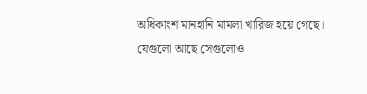অধিকাংশ মানহানি মামলা খারিজ হয়ে গেছে। যেগুলো আছে সেগুলোও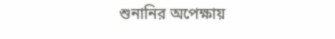শুনানির অপেক্ষায়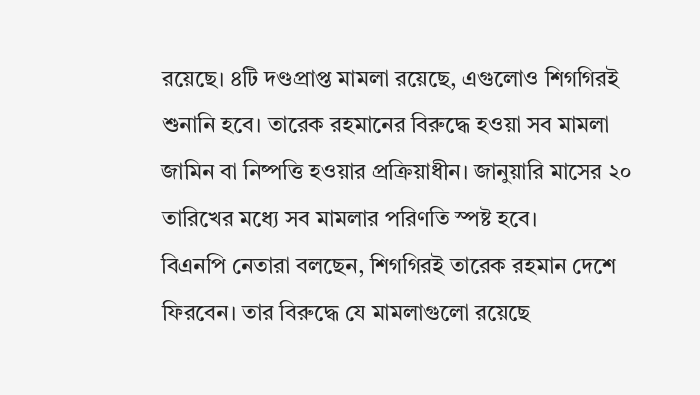রয়েছে। ৪টি দণ্ডপ্রাপ্ত মামলা রয়েছে, এগুলোও শিগগিরই শুনানি হবে। তারেক রহমানের বিরুদ্ধে হওয়া সব মামলা জামিন বা নিষ্পত্তি হওয়ার প্রক্রিয়াধীন। জানুয়ারি মাসের ২০ তারিখের মধ্যে সব মামলার পরিণতি স্পষ্ট হবে।
বিএনপি নেতারা বলছেন, শিগগিরই তারেক রহমান দেশে ফিরবেন। তার বিরুদ্ধে যে মামলাগুলো রয়েছে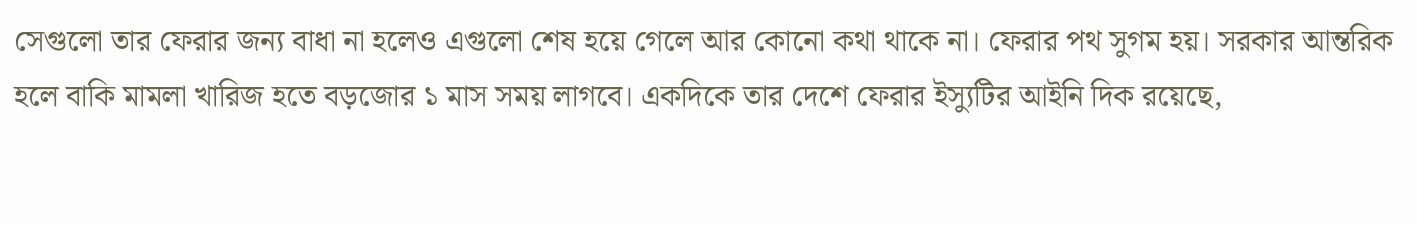সেগুলো তার ফেরার জন্য বাধা না হলেও এগুলো শেষ হয়ে গেলে আর কোনো কথা থাকে না। ফেরার পথ সুগম হয়। সরকার আন্তরিক হলে বাকি মামলা খারিজ হতে বড়জোর ১ মাস সময় লাগবে। একদিকে তার দেশে ফেরার ইস্যুটির আইনি দিক রয়েছে,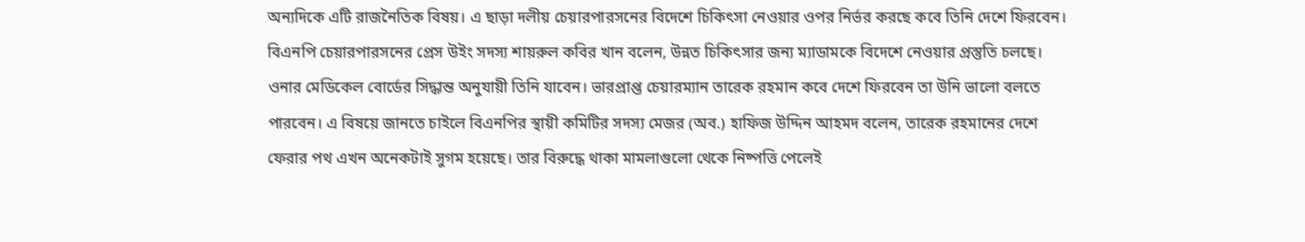অন্যদিকে এটি রাজনৈতিক বিষয়। এ ছাড়া দলীয় চেয়ারপারসনের বিদেশে চিকিৎসা নেওয়ার ওপর নির্ভর করছে কবে তিনি দেশে ফিরবেন।
বিএনপি চেয়ারপারসনের প্রেস উইং সদস্য শায়রুল কবির খান বলেন, উন্নত চিকিৎসার জন্য ম্যাডামকে বিদেশে নেওয়ার প্রস্তুতি চলছে। ওনার মেডিকেল বোর্ডের সিদ্ধান্ত অনুযায়ী তিনি যাবেন। ভারপ্রাপ্ত চেয়ারম্যান তারেক রহমান কবে দেশে ফিরবেন তা উনি ভালো বলতে পারবেন। এ বিষয়ে জানতে চাইলে বিএনপির স্থায়ী কমিটির সদস্য মেজর (অব.) হাফিজ উদ্দিন আহমদ বলেন, তারেক রহমানের দেশে ফেরার পথ এখন অনেকটাই সুগম হয়েছে। তার বিরুদ্ধে থাকা মামলাগুলো থেকে নিষ্পত্তি পেলেই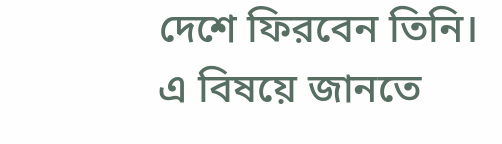দেশে ফিরবেন তিনি।
এ বিষয়ে জানতে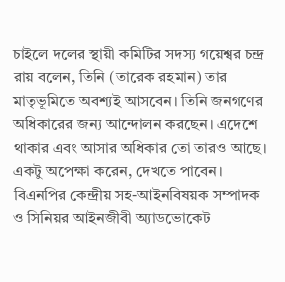চাইলে দলের স্থায়ী কমিটির সদস্য গয়েশ্বর চন্দ্র রায় বলেন, তিনি (তারেক রহমান) তার মাতৃভূমিতে অবশ্যই আসবেন। তিনি জনগণের অধিকারের জন্য আন্দোলন করছেন। এদেশে থাকার এবং আসার অধিকার তো তারও আছে। একটু অপেক্ষা করেন, দেখতে পাবেন।
বিএনপির কেন্দ্রীয় সহ-আইনবিষয়ক সম্পাদক ও সিনিয়র আইনজীবী অ্যাডভোকেট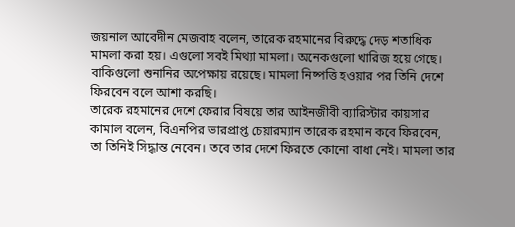জয়নাল আবেদীন মেজবাহ বলেন, তারেক রহমানের বিরুদ্ধে দেড় শতাধিক মামলা করা হয়। এগুলো সবই মিথ্যা মামলা। অনেকগুলো খারিজ হয়ে গেছে। বাকিগুলো শুনানির অপেক্ষায় রয়েছে। মামলা নিষ্পত্তি হওয়ার পর তিনি দেশে ফিরবেন বলে আশা করছি।
তারেক রহমানের দেশে ফেরার বিষয়ে তার আইনজীবী ব্যারিস্টার কায়সার কামাল বলেন, বিএনপির ভারপ্রাপ্ত চেয়ারম্যান তারেক রহমান কবে ফিরবেন, তা তিনিই সিদ্ধান্ত নেবেন। তবে তার দেশে ফিরতে কোনো বাধা নেই। মামলা তার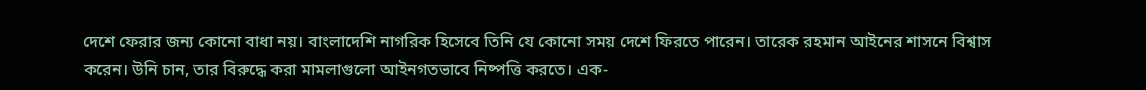দেশে ফেরার জন্য কোনো বাধা নয়। বাংলাদেশি নাগরিক হিসেবে তিনি যে কোনো সময় দেশে ফিরতে পারেন। তারেক রহমান আইনের শাসনে বিশ্বাস করেন। উনি চান, তার বিরুদ্ধে করা মামলাগুলো আইনগতভাবে নিষ্পত্তি করতে। এক-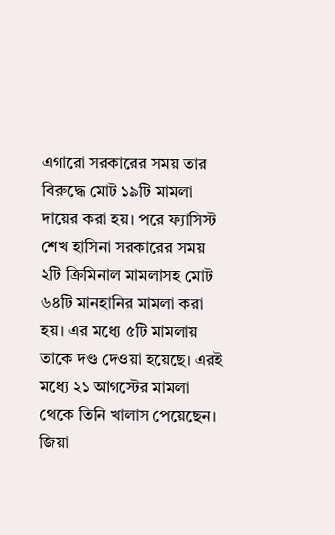এগারো সরকারের সময় তার বিরুদ্ধে মোট ১৯টি মামলা দায়ের করা হয়। পরে ফ্যাসিস্ট শেখ হাসিনা সরকারের সময় ২টি ক্রিমিনাল মামলাসহ মোট ৬৪টি মানহানির মামলা করা হয়। এর মধ্যে ৫টি মামলায় তাকে দণ্ড দেওয়া হয়েছে। এরই মধ্যে ২১ আগস্টের মামলা থেকে তিনি খালাস পেয়েছেন। জিয়া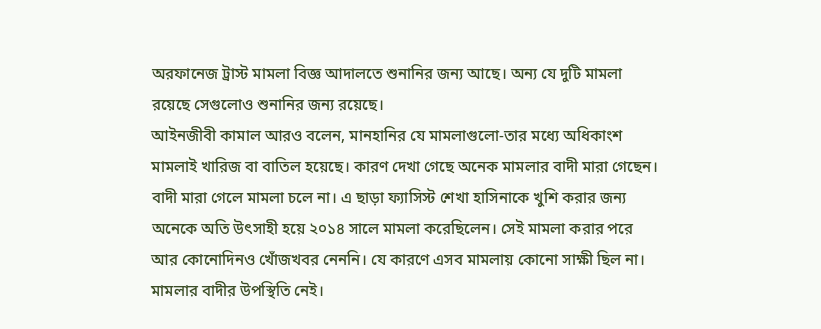অরফানেজ ট্রাস্ট মামলা বিজ্ঞ আদালতে শুনানির জন্য আছে। অন্য যে দুটি মামলা রয়েছে সেগুলোও শুনানির জন্য রয়েছে।
আইনজীবী কামাল আরও বলেন, মানহানির যে মামলাগুলো-তার মধ্যে অধিকাংশ মামলাই খারিজ বা বাতিল হয়েছে। কারণ দেখা গেছে অনেক মামলার বাদী মারা গেছেন। বাদী মারা গেলে মামলা চলে না। এ ছাড়া ফ্যাসিস্ট শেখা হাসিনাকে খুশি করার জন্য অনেকে অতি উৎসাহী হয়ে ২০১৪ সালে মামলা করেছিলেন। সেই মামলা করার পরে আর কোনোদিনও খোঁজখবর নেননি। যে কারণে এসব মামলায় কোনো সাক্ষী ছিল না। মামলার বাদীর উপস্থিতি নেই।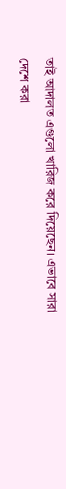তাই আদালত এগুলো খারিজ করে দিয়েছেন। এভাবে সারা দেশে করা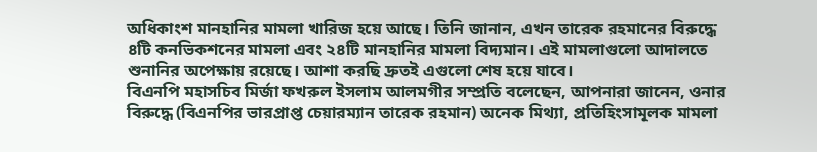অধিকাংশ মানহানির মামলা খারিজ হয়ে আছে। তিনি জানান, এখন তারেক রহমানের বিরুদ্ধে ৪টি কনভিকশনের মামলা এবং ২৪টি মানহানির মামলা বিদ্যমান। এই মামলাগুলো আদালতে শুনানির অপেক্ষায় রয়েছে। আশা করছি দ্রুতই এগুলো শেষ হয়ে যাবে।
বিএনপি মহাসচিব মির্জা ফখরুল ইসলাম আলমগীর সম্প্রতি বলেছেন, আপনারা জানেন, ওনার বিরুদ্ধে (বিএনপির ভারপ্রাপ্ত চেয়ারম্যান তারেক রহমান) অনেক মিথ্যা, প্রতিহিংসামূলক মামলা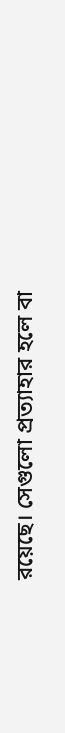রয়েছে। সেগুলো প্রত্যাহার হলে বা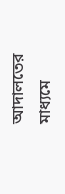আদালতের মাধ্যমে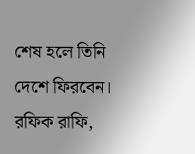শেষ হলে তিনি দেশে ফিরবেন।
রফিক রাফি,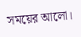সময়ের আলো।